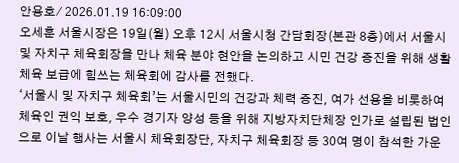안용호⁄ 2026.01.19 16:09:00
오세훈 서울시장은 19일(월) 오후 12시 서울시청 간담회장(본관 8층)에서 서울시 및 자치구 체육회장을 만나 체육 분야 현안을 논의하고 시민 건강 증진을 위해 생활체육 보급에 힘쓰는 체육회에 감사를 전했다.
‘서울시 및 자치구 체육회’는 서울시민의 건강과 체력 증진, 여가 선용을 비롯하여 체육인 권익 보호, 우수 경기자 양성 등을 위해 지방자치단체장 인가로 설립된 법인으로 이날 행사는 서울시 체육회장단, 자치구 체육회장 등 30여 명이 참석한 가운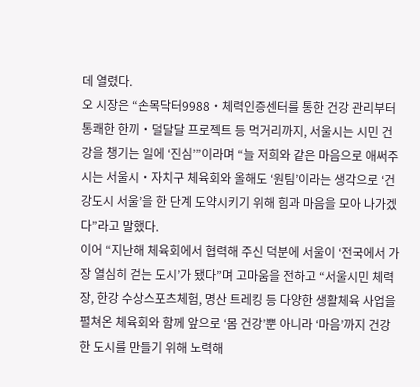데 열렸다.
오 시장은 “손목닥터9988‧체력인증센터를 통한 건강 관리부터 통쾌한 한끼‧덜달달 프로젝트 등 먹거리까지, 서울시는 시민 건강을 챙기는 일에 ‘진심’”이라며 “늘 저희와 같은 마음으로 애써주시는 서울시‧자치구 체육회와 올해도 ‘원팀’이라는 생각으로 ‘건강도시 서울’을 한 단계 도약시키기 위해 힘과 마음을 모아 나가겠다”라고 말했다.
이어 “지난해 체육회에서 협력해 주신 덕분에 서울이 ‘전국에서 가장 열심히 걷는 도시’가 됐다”며 고마움을 전하고 “서울시민 체력장, 한강 수상스포츠체험, 명산 트레킹 등 다양한 생활체육 사업을 펼쳐온 체육회와 함께 앞으로 ‘몸 건강’뿐 아니라 ‘마음’까지 건강한 도시를 만들기 위해 노력해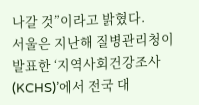나갈 것”이라고 밝혔다.
서울은 지난해 질병관리청이 발표한 ‘지역사회건강조사(KCHS)’에서 전국 대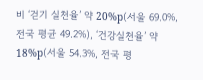비 ‘걷기 실천율’ 약 20%p(서울 69.0%, 전국 평균 49.2%), ‘건강실천율’ 약 18%p(서울 54.3%, 전국 평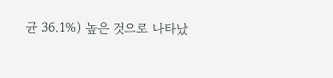균 36.1%) 높은 것으로 나타났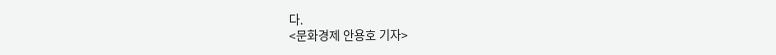다.
<문화경제 안용호 기자>